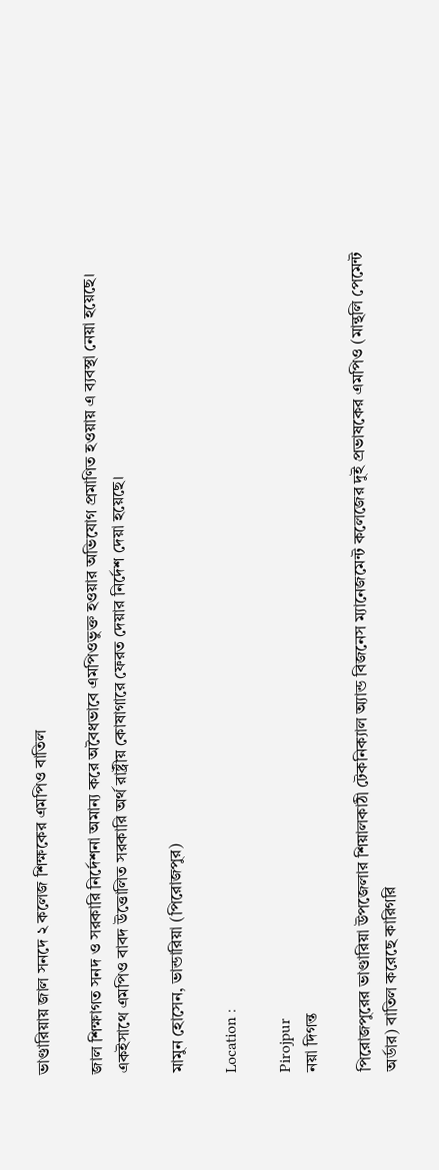ভাণ্ডারিয়ায় জাল সনদে ২ কলেজ শিক্ষকের এমপিও বাতিল

জাল শিক্ষাগত সনদ ও সরকারি নির্দেশনা অমান্য করে অবৈধভাবে এমপিওভুক্ত হওয়ার অভিযোগ প্রমাণিত হওয়ায় এ ব্যবস্থা নেয়া হয়েছে। একইসাথে এমপিও বাবদ উত্তোলিত সরকারি অর্থ রাষ্ট্রীয় কোষাগারে ফেরত দেয়ার নির্দেশ দেয়া হয়েছে।

মামুন হোসেন, ভান্ডারিয়া (পিরোজপুর)

Location :

Pirojpur
নয়া দিগন্ত

পিরোজপুরের ভাণ্ডারিয়া উপজেলার শিয়ালকাঠী টেকনিক্যাল অ্যান্ড বিজনেস ম্যানেজমেন্ট কলেজের দুই প্রভাষকের এমপিও (মান্থলি পেমেন্ট অর্ডার) বাতিল করেছে কারিগরি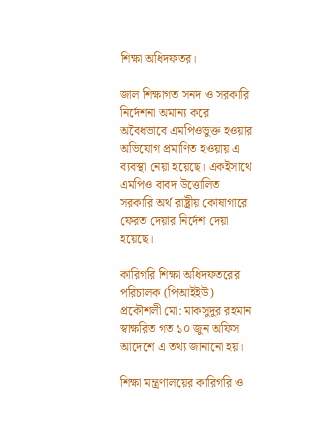শিক্ষা অধিদফতর।

জাল শিক্ষাগত সনদ ও সরকারি নির্দেশনা অমান্য করে অবৈধভাবে এমপিওভুক্ত হওয়ার অভিযোগ প্রমাণিত হওয়ায় এ ব্যবস্থা নেয়া হয়েছে। একইসাথে এমপিও বাবদ উত্তোলিত সরকারি অর্থ রাষ্ট্রীয় কোষাগারে ফেরত দেয়ার নির্দেশ দেয়া হয়েছে।

কারিগরি শিক্ষা অধিদফতরের পরিচালক (পিআইইউ) প্রকৌশলী মো: মাকসুদুর রহমান স্বাক্ষরিত গত ১০ জুন অফিস আদেশে এ তথ্য জানানো হয়।

শিক্ষা মন্ত্রণালয়ের কারিগরি ও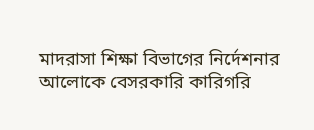মাদরাসা শিক্ষা বিভাগের নির্দেশনার আলোকে বেসরকারি কারিগরি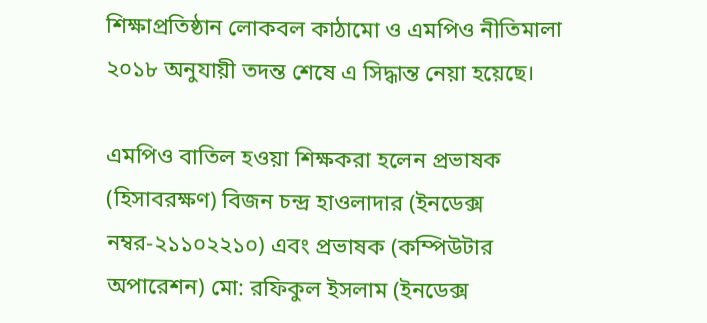শিক্ষাপ্রতিষ্ঠান লোকবল কাঠামো ও এমপিও নীতিমালা ২০১৮ অনুযায়ী তদন্ত শেষে এ সিদ্ধান্ত নেয়া হয়েছে।

এমপিও বাতিল হওয়া শিক্ষকরা হলেন প্রভাষক (হিসাবরক্ষণ) বিজন চন্দ্র হাওলাদার (ইনডেক্স নম্বর-২১১০২২১০) এবং প্রভাষক (কম্পিউটার অপারেশন) মো: রফিকুল ইসলাম (ইনডেক্স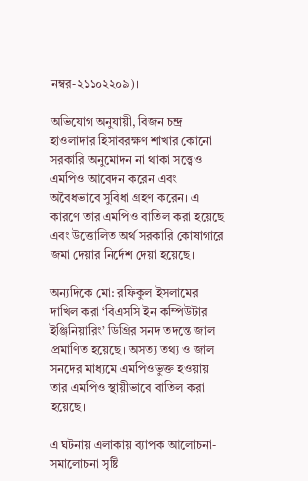নম্বর-২১১০২২০৯)।

অভিযোগ অনুযায়ী, বিজন চন্দ্র হাওলাদার হিসাবরক্ষণ শাখার কোনো সরকারি অনুমোদন না থাকা সত্ত্বেও এমপিও আবেদন করেন এবং অবৈধভাবে সুবিধা গ্রহণ করেন। এ কারণে তার এমপিও বাতিল করা হয়েছে এবং উত্তোলিত অর্থ সরকারি কোষাগারে জমা দেয়ার নির্দেশ দেয়া হয়েছে।

অন্যদিকে মো: রফিকুল ইসলামের দাখিল করা ‘বিএসসি ইন কম্পিউটার ইঞ্জিনিয়ারিং’ ডিগ্রির সনদ তদন্তে জাল প্রমাণিত হয়েছে। অসত্য তথ্য ও জাল সনদের মাধ্যমে এমপিওভুক্ত হওয়ায় তার এমপিও স্থায়ীভাবে বাতিল করা হয়েছে।

এ ঘটনায় এলাকায় ব্যাপক আলোচনা-সমালোচনা সৃষ্টি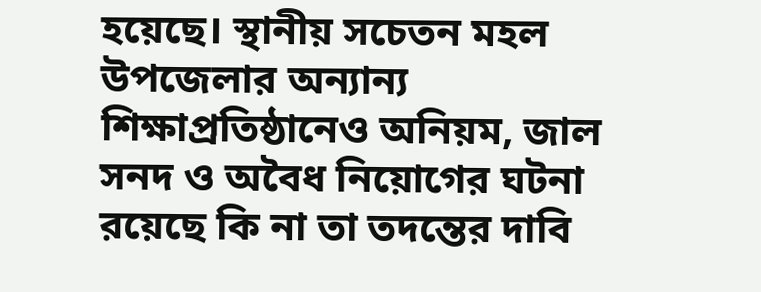হয়েছে। স্থানীয় সচেতন মহল উপজেলার অন্যান্য শিক্ষাপ্রতিষ্ঠানেও অনিয়ম, জাল সনদ ও অবৈধ নিয়োগের ঘটনা রয়েছে কি না তা তদন্তের দাবি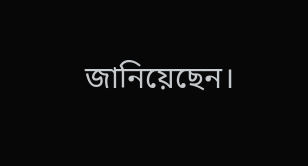জানিয়েছেন।